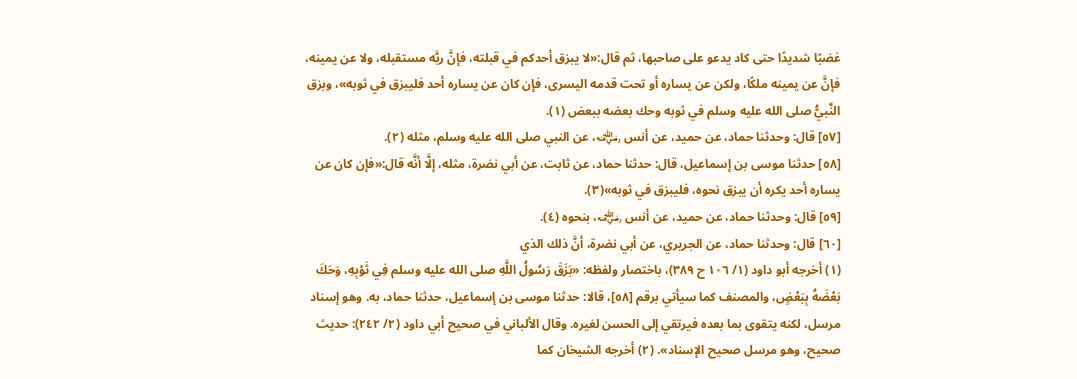غضبًا شديدًا حتى كاد يدعو على صاحبها، ثم قال:«لا يبزق أحدكم في قبلته، فإنَّ ربَّه مستقبله، ولا عن يمينه، فإنَّ عن يمينه ملكًا، ولكن عن يساره أو تحت قدمه اليسرى، فإن كان عن يساره أحد فليبزق في ثوبه»، وبزق النَّبيُّ صلى الله عليه وسلم في ثوبه وحك بعضه ببعض (١).
[٥٧] قال: وحدثنا حماد، عن حميد، عن أنس ﵁، عن النبي صلى الله عليه وسلم، مثله (٢).
[٥٨] حدثنا موسى بن إسماعيل، قال: حدثنا حماد، عن ثابت، عن أبي نضرة، مثله، إلَّا أنَّه قال:«فإن كان عن يساره أحد يكره أن يبزق نحوه، فليبزق في ثوبه»(٣).
[٥٩] قال: وحدثنا حماد، عن حميد، عن أنس ﵁، بنحوه (٤).
[٦٠] قال: وحدثنا حماد، عن الجريري، عن أبي نضرة، أنَّ ذلك الذي
(١) أخرجه أبو داود (١/ ١٠٦ ح ٣٨٩)، باختصار ولفظه: «بَزَقَ رَسُولُ اللَّهِ صلى الله عليه وسلم فِي ثَوْبِهِ، وَحَكَ بَعْضَهُ بِبَعْضٍ، والمصنف كما سيأتي برقم [٥٨]، قالا: حدثنا موسى بن إسماعيل، حدثنا حماد، به. وهو إسناد مرسل، لكنه يتقوى بما بعده فيرتقي إلى الحسن لغيره. وقال الألباني في صحيح أبي داود (٢/ ٢٤٢): حديث صحيح، وهو مرسل صحيح الإسناد». (٢) أخرجه الشيخان كما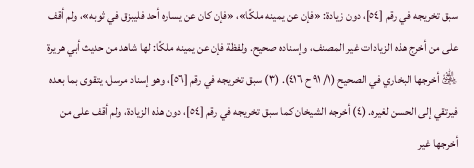سبق تخريجه في رقم [٥٤]، دون زيادة: «فإن عن يمينه ملكًا»، «فإن كان عن يساره أحد فليبزق في ثوبه»، ولم أقف على من أخرج هذه الزيادات غير المصنف، وإسناده صحيح. ولفظة فإن عن يمينه ملكًا: لها شاهد من حديث أبي هريرة ﵁ أخرجها البخاري في الصحيح (١/ ٩١ ح ٤١٦). (٣) سبق تخريجه في رقم [٥٦]، وهو إسناد مرسل، يتقوى بما بعده فيرتقي إلى الحسن لغيره. (٤) أخرجه الشيخان كما سبق تخريجه في رقم [٥٤]، دون هذه الزيادة، ولم أقف على من أخرجها غير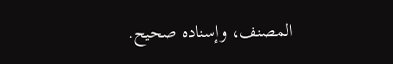المصنف، وإسناده صحيح.